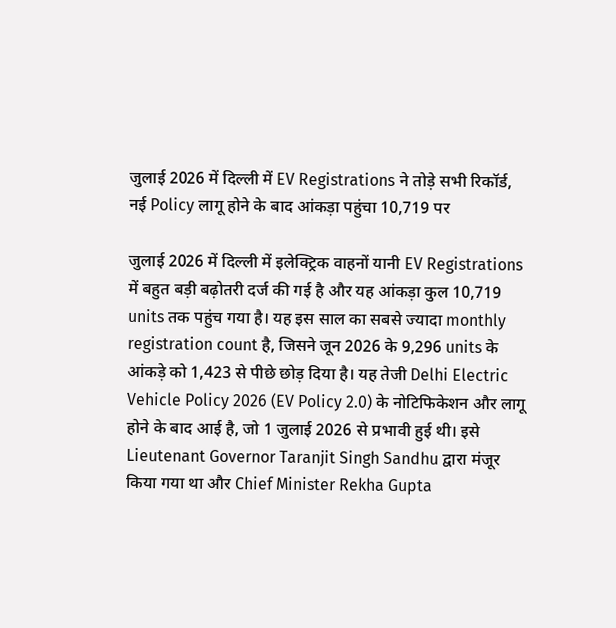जुलाई 2026 में दिल्ली में EV Registrations ने तोड़े सभी रिकॉर्ड, नई Policy लागू होने के बाद आंकड़ा पहुंचा 10,719 पर

जुलाई 2026 में दिल्ली में इलेक्ट्रिक वाहनों यानी EV Registrations में बहुत बड़ी बढ़ोतरी दर्ज की गई है और यह आंकड़ा कुल 10,719 units तक पहुंच गया है। यह इस साल का सबसे ज्यादा monthly registration count है, जिसने जून 2026 के 9,296 units के आंकड़े को 1,423 से पीछे छोड़ दिया है। यह तेजी Delhi Electric Vehicle Policy 2026 (EV Policy 2.0) के नोटिफिकेशन और लागू होने के बाद आई है, जो 1 जुलाई 2026 से प्रभावी हुई थी। इसे Lieutenant Governor Taranjit Singh Sandhu द्वारा मंजूर किया गया था और Chief Minister Rekha Gupta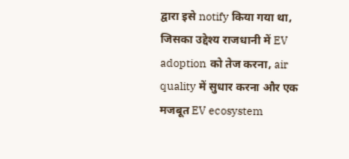द्वारा इसे notify किया गया था, जिसका उद्देश्य राजधानी में EV adoption को तेज करना, air quality में सुधार करना और एक मजबूत EV ecosystem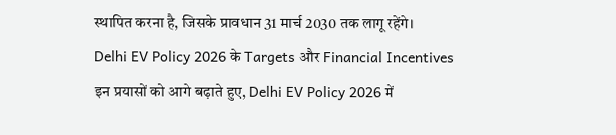स्थापित करना है, जिसके प्रावधान 31 मार्च 2030 तक लागू रहेंगे।
Delhi EV Policy 2026 के Targets और Financial Incentives
इन प्रयासों को आगे बढ़ाते हुए, Delhi EV Policy 2026 में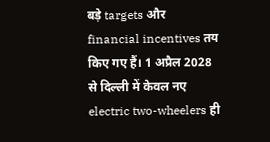बड़े targets और financial incentives तय किए गए हैं। 1 अप्रैल 2028 से दिल्ली में केवल नए electric two-wheelers ही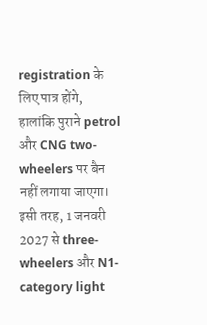registration के लिए पात्र होंगे, हालांकि पुराने petrol और CNG two-wheelers पर बैन नहीं लगाया जाएगा। इसी तरह, 1 जनवरी 2027 से three-wheelers और N1-category light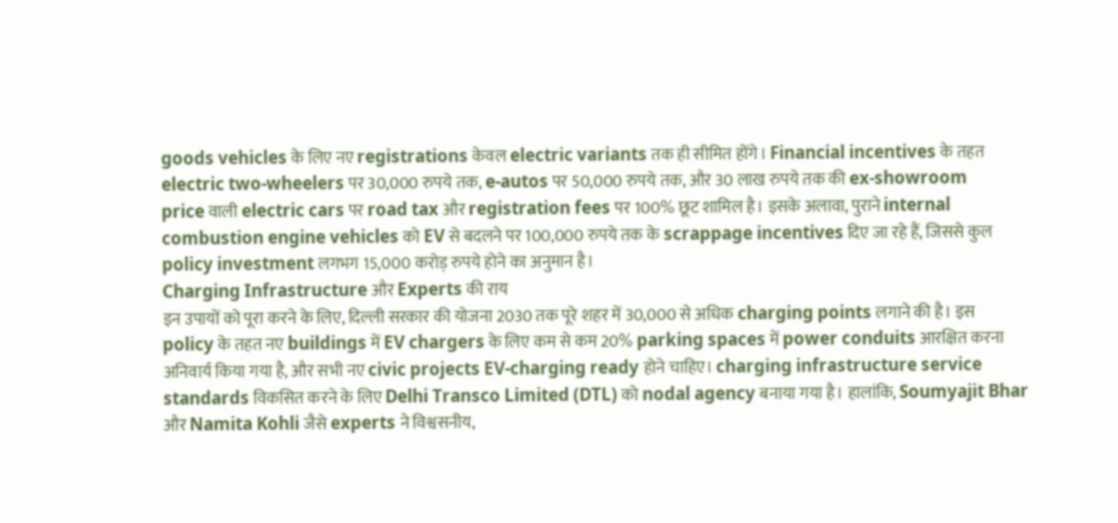goods vehicles के लिए नए registrations केवल electric variants तक ही सीमित होंगे। Financial incentives के तहत electric two-wheelers पर 30,000 रुपये तक, e-autos पर 50,000 रुपये तक, और 30 लाख रुपये तक की ex-showroom price वाली electric cars पर road tax और registration fees पर 100% छूट शामिल है। इसके अलावा, पुराने internal combustion engine vehicles को EV से बदलने पर 100,000 रुपये तक के scrappage incentives दिए जा रहे हैं, जिससे कुल policy investment लगभग 15,000 करोड़ रुपये होने का अनुमान है।
Charging Infrastructure और Experts की राय
इन उपायों को पूरा करने के लिए, दिल्ली सरकार की योजना 2030 तक पूरे शहर में 30,000 से अधिक charging points लगाने की है। इस policy के तहत नए buildings में EV chargers के लिए कम से कम 20% parking spaces में power conduits आरक्षित करना अनिवार्य किया गया है, और सभी नए civic projects EV-charging ready होने चाहिए। charging infrastructure service standards विकसित करने के लिए Delhi Transco Limited (DTL) को nodal agency बनाया गया है। हालांकि, Soumyajit Bhar और Namita Kohli जैसे experts ने विश्वसनीय,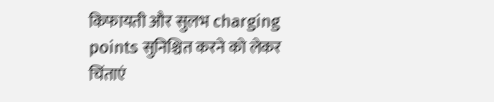किफायती और सुलभ charging points सुनिश्चित करने को लेकर चिंताएं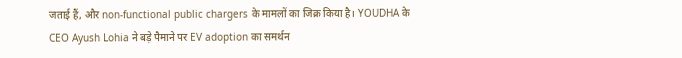जताई हैं, और non-functional public chargers के मामलों का जिक्र किया है। YOUDHA के CEO Ayush Lohia ने बड़े पैमाने पर EV adoption का समर्थन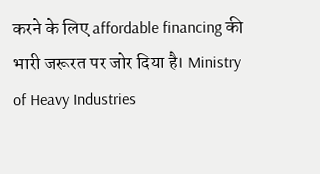करने के लिए affordable financing की भारी जरूरत पर जोर दिया है। Ministry of Heavy Industries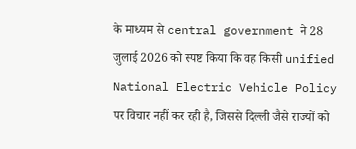के माध्यम से central government ने 28 जुलाई 2026 को स्पष्ट किया कि वह किसी unified National Electric Vehicle Policy पर विचार नहीं कर रही है, जिससे दिल्ली जैसे राज्यों को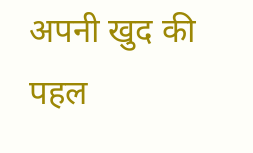अपनी खुद की पहल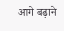आगे बढ़ाने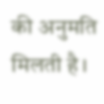की अनुमति मिलती है।